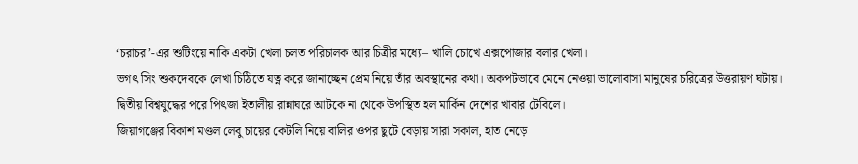‘চরাচর’-এর শুটিংয়ে নাকি একটা খেলা চলত পরিচালক আর চিত্রীর মধ্যে– খালি চোখে এক্সপোজার বলার খেলা।
ভগৎ সিং শুকদেবকে লেখা চিঠিতে যত্ন করে জানাচ্ছেন প্রেম নিয়ে তাঁর অবস্থানের কথা। অকপটভাবে মেনে নেওয়া ভালোবাসা মানুষের চরিত্রের উত্তরায়ণ ঘটায়।
দ্বিতীয় বিশ্বযুদ্ধের পরে পিৎজা ইতালীয় রান্নাঘরে আটকে না থেকে উপস্থিত হল মার্কিন দেশের খাবার টেবিলে।
জিয়াগঞ্জের বিকাশ মণ্ডল লেবু চায়ের কেটলি নিয়ে বালির ওপর ছুটে বেড়ায় সারা সকাল, হাত নেড়ে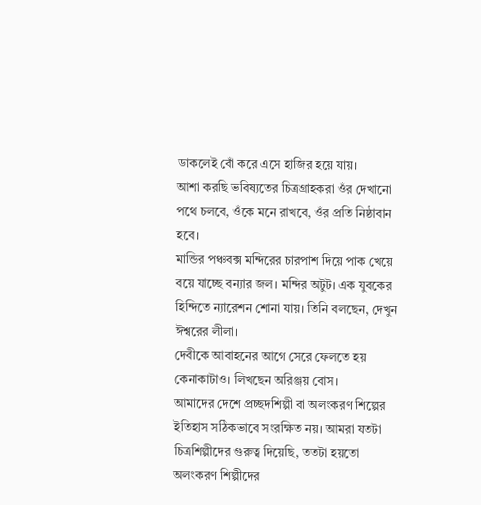ডাকলেই বোঁ করে এসে হাজির হয়ে যায়।
আশা করছি ভবিষ্যতের চিত্রগ্রাহকরা ওঁর দেখানো পথে চলবে, ওঁকে মনে রাখবে, ওঁর প্রতি নিষ্ঠাবান হবে।
মান্ডির পঞ্চবক্স মন্দিরের চারপাশ দিয়ে পাক খেয়ে বয়ে যাচ্ছে বন্যার জল। মন্দির অটুট। এক যুবকের হিন্দিতে ন্যারেশন শোনা যায়। তিনি বলছেন, দেখুন ঈশ্বরের লীলা।
দেবীকে আবাহনের আগে সেরে ফেলতে হয় কেনাকাটাও। লিখছেন অরিঞ্জয় বোস।
আমাদের দেশে প্রচ্ছদশিল্পী বা অলংকরণ শিল্পের ইতিহাস সঠিকভাবে সংরক্ষিত নয়। আমরা যতটা চিত্রশিল্পীদের গুরুত্ব দিয়েছি, ততটা হয়তো অলংকরণ শিল্পীদের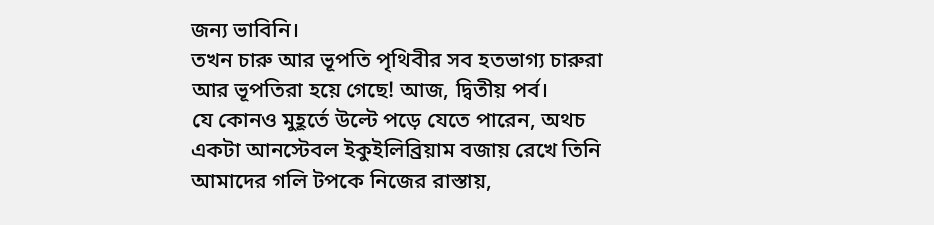জন্য ভাবিনি।
তখন চারু আর ভূপতি পৃথিবীর সব হতভাগ্য চারুরা আর ভূপতিরা হয়ে গেছে! আজ, দ্বিতীয় পর্ব।
যে কোনও মুহূর্তে উল্টে পড়ে যেতে পারেন, অথচ একটা আনস্টেবল ইকুইলিব্রিয়াম বজায় রেখে তিনি আমাদের গলি টপকে নিজের রাস্তায়,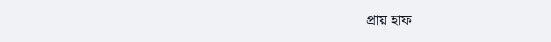প্রায় হাফ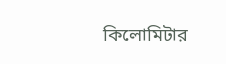কিলোমিটার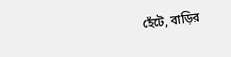হেঁটে, বাড়ির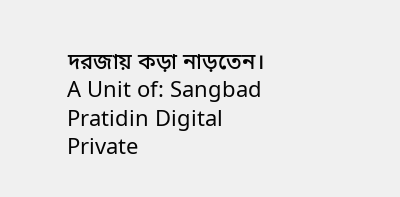দরজায় কড়া নাড়তেন।
A Unit of: Sangbad Pratidin Digital Private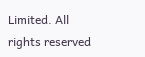Limited. All rights reserved